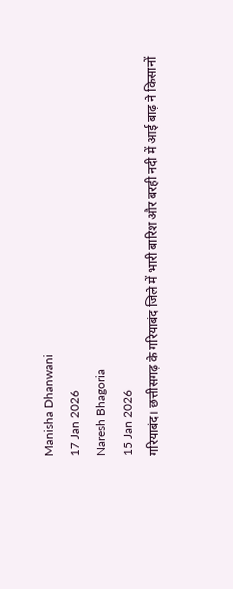Manisha Dhanwani
17 Jan 2026
Naresh Bhagoria
15 Jan 2026
गरियाबंद। छत्तीसगढ़ के गरियाबंद जिले में भारी बारिश और बरही नदी में आई बाढ़ ने किसानों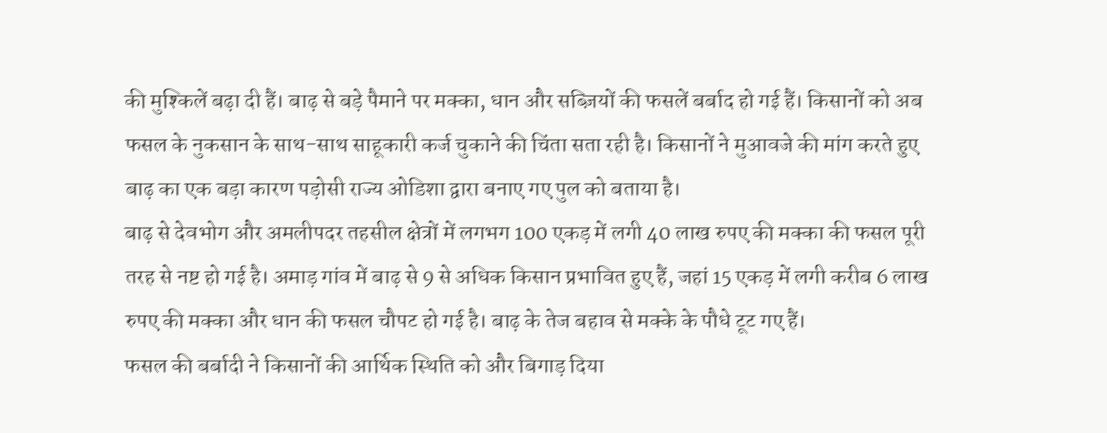की मुश्किलें बढ़ा दी हैं। बाढ़ से बड़े पैमाने पर मक्का, धान और सब्ज़ियों की फसलें बर्बाद हो गई हैं। किसानों को अब फसल के नुकसान के साथ-साथ साहूकारी कर्ज चुकाने की चिंता सता रही है। किसानों ने मुआवजे की मांग करते हुए बाढ़ का एक बड़ा कारण पड़ोसी राज्य ओडिशा द्वारा बनाए गए पुल को बताया है।
बाढ़ से देवभोग और अमलीपदर तहसील क्षेत्रों में लगभग 100 एकड़ में लगी 40 लाख रुपए की मक्का की फसल पूरी तरह से नष्ट हो गई है। अमाड़ गांव में बाढ़ से 9 से अधिक किसान प्रभावित हुए हैं, जहां 15 एकड़ में लगी करीब 6 लाख रुपए की मक्का और धान की फसल चौपट हो गई है। बाढ़ के तेज बहाव से मक्के के पौधे टूट गए हैं।
फसल की बर्बादी ने किसानों की आर्थिक स्थिति को और बिगाड़ दिया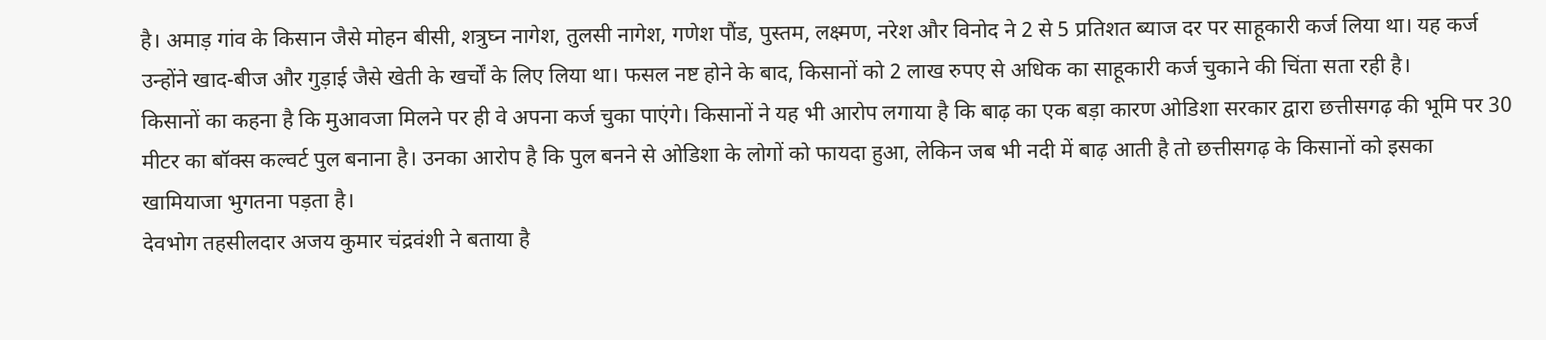है। अमाड़ गांव के किसान जैसे मोहन बीसी, शत्रुघ्न नागेश, तुलसी नागेश, गणेश पौंड, पुस्तम, लक्ष्मण, नरेश और विनोद ने 2 से 5 प्रतिशत ब्याज दर पर साहूकारी कर्ज लिया था। यह कर्ज उन्होंने खाद-बीज और गुड़ाई जैसे खेती के खर्चों के लिए लिया था। फसल नष्ट होने के बाद, किसानों को 2 लाख रुपए से अधिक का साहूकारी कर्ज चुकाने की चिंता सता रही है।
किसानों का कहना है कि मुआवजा मिलने पर ही वे अपना कर्ज चुका पाएंगे। किसानों ने यह भी आरोप लगाया है कि बाढ़ का एक बड़ा कारण ओडिशा सरकार द्वारा छत्तीसगढ़ की भूमि पर 30 मीटर का बॉक्स कल्वर्ट पुल बनाना है। उनका आरोप है कि पुल बनने से ओडिशा के लोगों को फायदा हुआ, लेकिन जब भी नदी में बाढ़ आती है तो छत्तीसगढ़ के किसानों को इसका खामियाजा भुगतना पड़ता है।
देवभोग तहसीलदार अजय कुमार चंद्रवंशी ने बताया है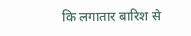कि लगातार बारिश से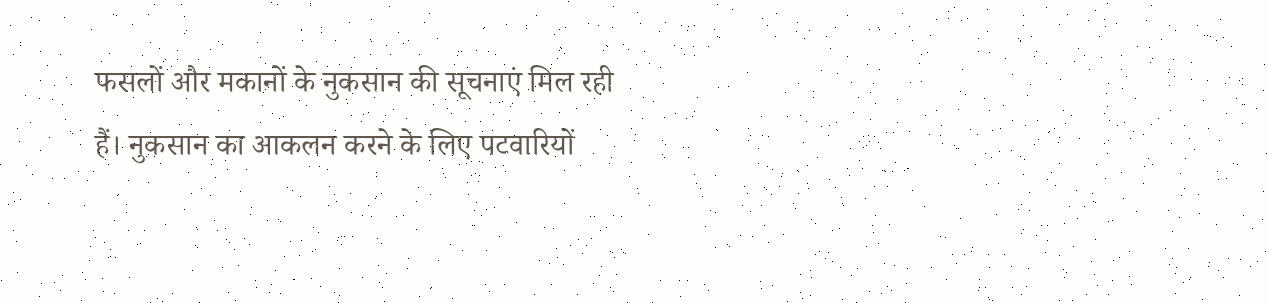फसलों और मकानों के नुकसान की सूचनाएं मिल रही हैं। नुकसान का आकलन करने के लिए पटवारियों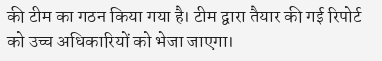की टीम का गठन किया गया है। टीम द्वारा तैयार की गई रिपोर्ट को उच्च अधिकारियों को भेजा जाएगा।